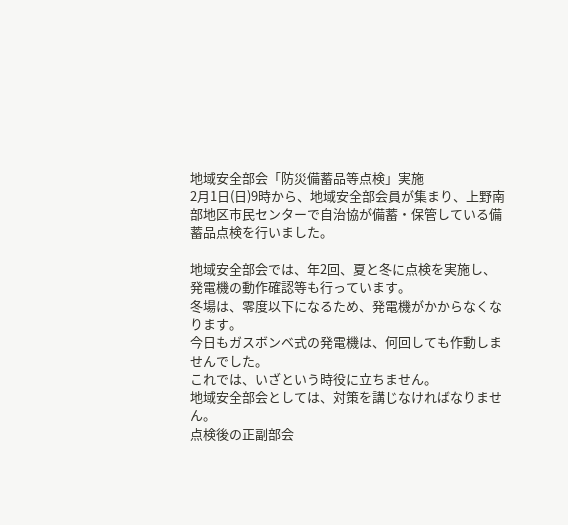地域安全部会「防災備蓄品等点検」実施
2月1日(日)9時から、地域安全部会員が集まり、上野南部地区市民センターで自治協が備蓄・保管している備蓄品点検を行いました。

地域安全部会では、年2回、夏と冬に点検を実施し、発電機の動作確認等も行っています。
冬場は、零度以下になるため、発電機がかからなくなります。
今日もガスボンベ式の発電機は、何回しても作動しませんでした。
これでは、いざという時役に立ちません。
地域安全部会としては、対策を講じなければなりません。
点検後の正副部会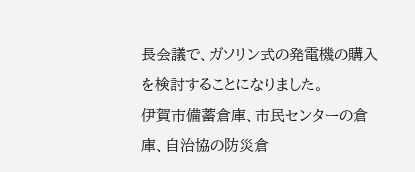長会議で、ガソリン式の発電機の購入を検討することになりました。
伊賀市備蓄倉庫、市民センターの倉庫、自治協の防災倉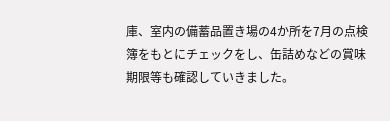庫、室内の備蓄品置き場の4か所を7月の点検簿をもとにチェックをし、缶詰めなどの賞味期限等も確認していきました。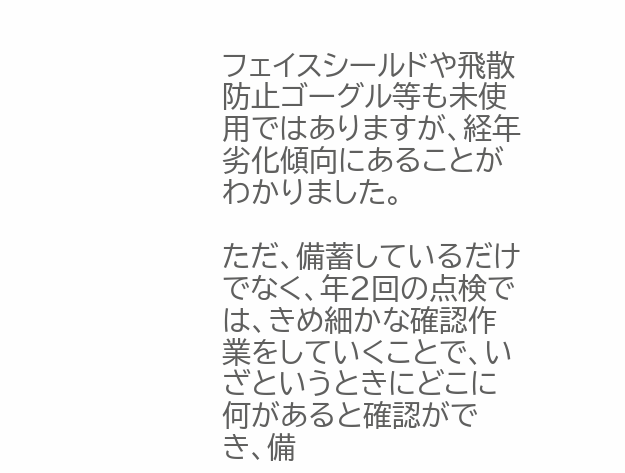フェイスシールドや飛散防止ゴーグル等も未使用ではありますが、経年劣化傾向にあることがわかりました。

ただ、備蓄しているだけでなく、年2回の点検では、きめ細かな確認作業をしていくことで、いざというときにどこに何があると確認ができ、備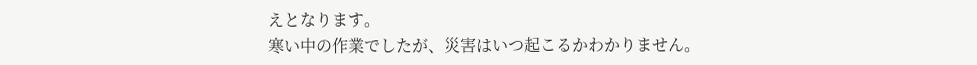えとなります。
寒い中の作業でしたが、災害はいつ起こるかわかりません。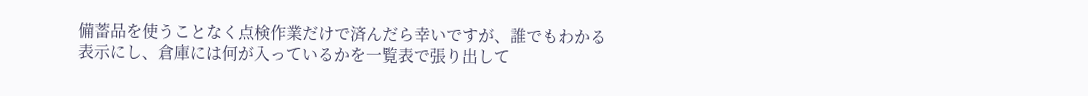備蓄品を使うことなく点検作業だけで済んだら幸いですが、誰でもわかる表示にし、倉庫には何が入っているかを一覧表で張り出して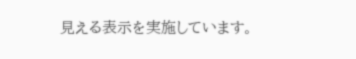見える表示を実施しています。